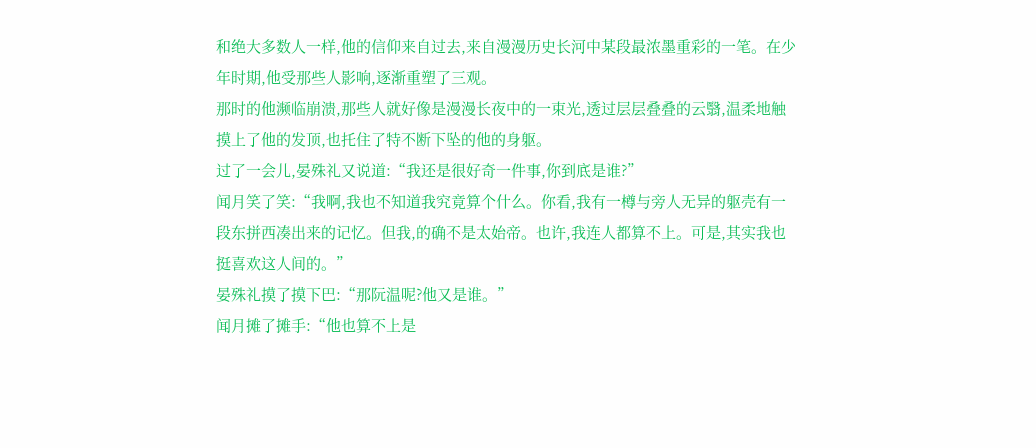和绝大多数人一样,他的信仰来自过去,来自漫漫历史长河中某段最浓墨重彩的一笔。在少年时期,他受那些人影响,逐渐重塑了三观。
那时的他濒临崩溃,那些人就好像是漫漫长夜中的一束光,透过层层叠叠的云翳,温柔地触摸上了他的发顶,也托住了特不断下坠的他的身躯。
过了一会儿,晏殊礼又说道:“我还是很好奇一件事,你到底是谁?”
闻月笑了笑:“我啊,我也不知道我究竟算个什么。你看,我有一樽与旁人无异的躯壳有一段东拼西凑出来的记忆。但我,的确不是太始帝。也许,我连人都算不上。可是,其实我也挺喜欢这人间的。”
晏殊礼摸了摸下巴:“那阮温呢?他又是谁。”
闻月摊了摊手:“他也算不上是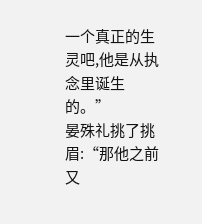一个真正的生灵吧,他是从执念里诞生的。”
晏殊礼挑了挑眉:“那他之前又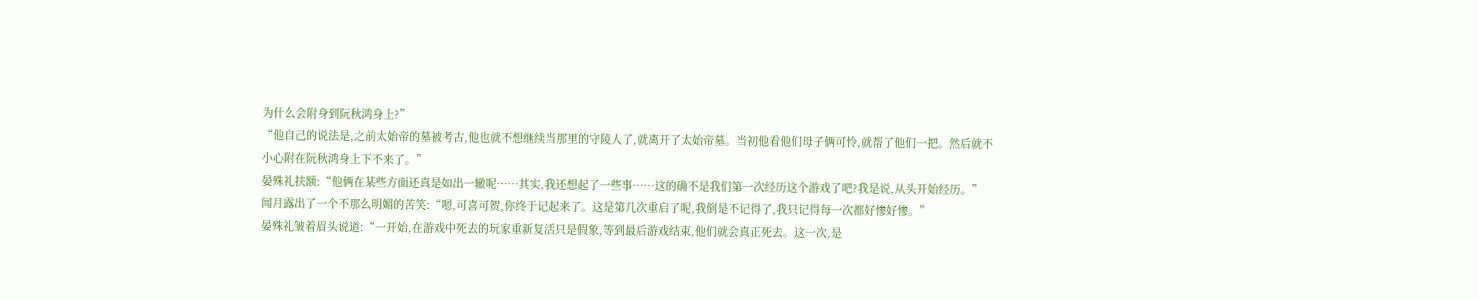为什么会附身到阮秋鸿身上?”
“他自己的说法是,之前太始帝的墓被考古,他也就不想继续当那里的守陵人了,就离开了太始帝墓。当初他看他们母子俩可怜,就帮了他们一把。然后就不小心附在阮秋鸿身上下不来了。”
晏殊礼扶额:“他俩在某些方面还真是如出一辙呢……其实,我还想起了一些事……这的确不是我们第一次经历这个游戏了吧?我是说,从头开始经历。”
闻月露出了一个不那么明媚的苦笑:“嗯,可喜可贺,你终于记起来了。这是第几次重启了呢,我倒是不记得了,我只记得每一次都好惨好惨。”
晏殊礼皱着眉头说道:“一开始,在游戏中死去的玩家重新复活只是假象,等到最后游戏结束,他们就会真正死去。这一次,是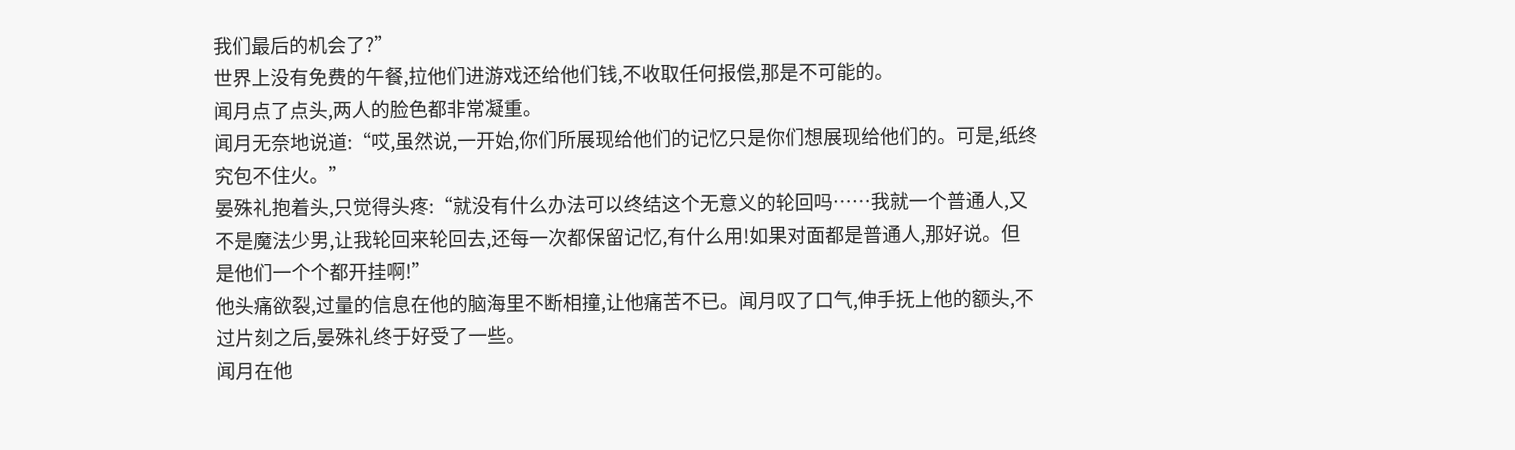我们最后的机会了?”
世界上没有免费的午餐,拉他们进游戏还给他们钱,不收取任何报偿,那是不可能的。
闻月点了点头,两人的脸色都非常凝重。
闻月无奈地说道:“哎,虽然说,一开始,你们所展现给他们的记忆只是你们想展现给他们的。可是,纸终究包不住火。”
晏殊礼抱着头,只觉得头疼:“就没有什么办法可以终结这个无意义的轮回吗……我就一个普通人,又不是魔法少男,让我轮回来轮回去,还每一次都保留记忆,有什么用!如果对面都是普通人,那好说。但是他们一个个都开挂啊!”
他头痛欲裂,过量的信息在他的脑海里不断相撞,让他痛苦不已。闻月叹了口气,伸手抚上他的额头,不过片刻之后,晏殊礼终于好受了一些。
闻月在他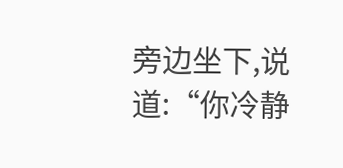旁边坐下,说道:“你冷静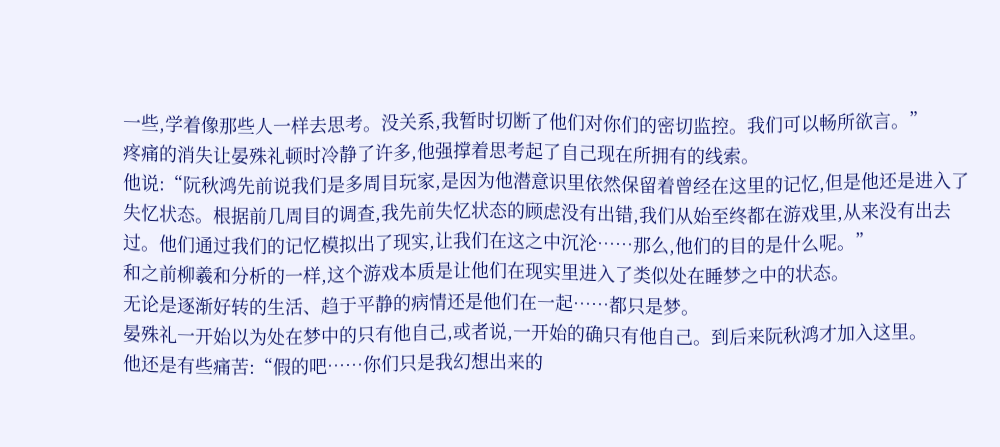一些,学着像那些人一样去思考。没关系,我暂时切断了他们对你们的密切监控。我们可以畅所欲言。”
疼痛的消失让晏殊礼顿时冷静了许多,他强撑着思考起了自己现在所拥有的线索。
他说:“阮秋鸿先前说我们是多周目玩家,是因为他潜意识里依然保留着曾经在这里的记忆,但是他还是进入了失忆状态。根据前几周目的调查,我先前失忆状态的顾虑没有出错,我们从始至终都在游戏里,从来没有出去过。他们通过我们的记忆模拟出了现实,让我们在这之中沉沦……那么,他们的目的是什么呢。”
和之前柳羲和分析的一样,这个游戏本质是让他们在现实里进入了类似处在睡梦之中的状态。
无论是逐渐好转的生活、趋于平静的病情还是他们在一起……都只是梦。
晏殊礼一开始以为处在梦中的只有他自己,或者说,一开始的确只有他自己。到后来阮秋鸿才加入这里。
他还是有些痛苦:“假的吧……你们只是我幻想出来的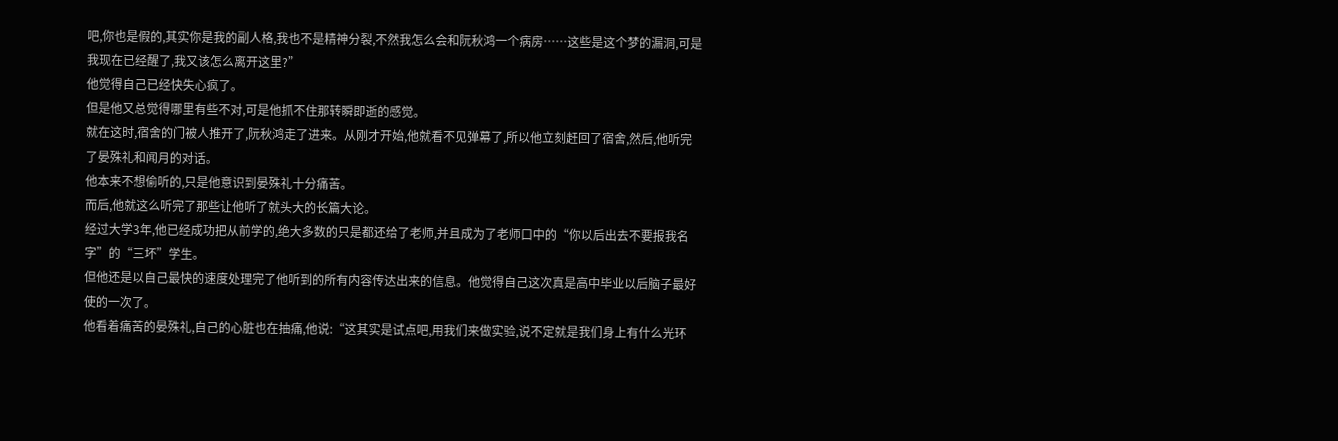吧,你也是假的,其实你是我的副人格,我也不是精神分裂,不然我怎么会和阮秋鸿一个病房……这些是这个梦的漏洞,可是我现在已经醒了,我又该怎么离开这里?”
他觉得自己已经快失心疯了。
但是他又总觉得哪里有些不对,可是他抓不住那转瞬即逝的感觉。
就在这时,宿舍的门被人推开了,阮秋鸿走了进来。从刚才开始,他就看不见弹幕了,所以他立刻赶回了宿舍,然后,他听完了晏殊礼和闻月的对话。
他本来不想偷听的,只是他意识到晏殊礼十分痛苦。
而后,他就这么听完了那些让他听了就头大的长篇大论。
经过大学3年,他已经成功把从前学的,绝大多数的只是都还给了老师,并且成为了老师口中的“你以后出去不要报我名字”的“三坏”学生。
但他还是以自己最快的速度处理完了他听到的所有内容传达出来的信息。他觉得自己这次真是高中毕业以后脑子最好使的一次了。
他看着痛苦的晏殊礼,自己的心脏也在抽痛,他说:“这其实是试点吧,用我们来做实验,说不定就是我们身上有什么光环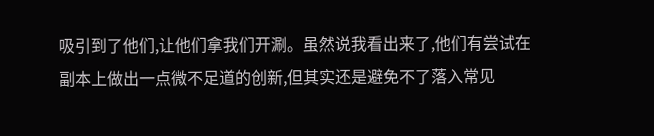吸引到了他们,让他们拿我们开涮。虽然说我看出来了,他们有尝试在副本上做出一点微不足道的创新,但其实还是避免不了落入常见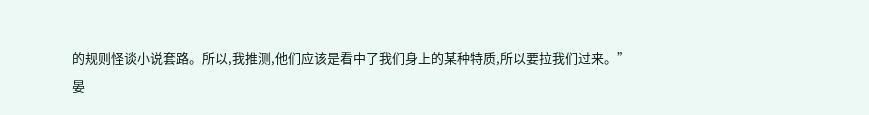的规则怪谈小说套路。所以,我推测,他们应该是看中了我们身上的某种特质,所以要拉我们过来。”
晏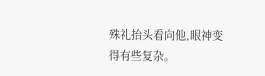殊礼抬头看向他,眼神变得有些复杂。